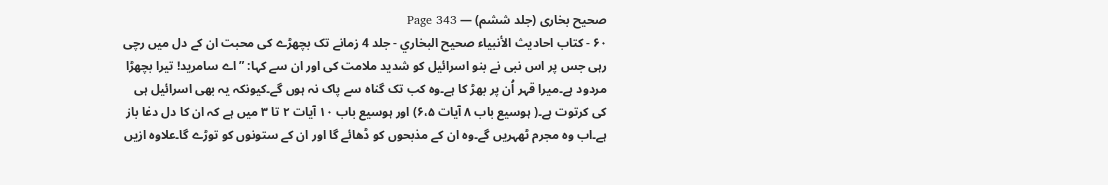صحیح بخاری (جلد ششم) — Page 343
۶۰ - کتاب احاديث الأنبياء صحيح البخاري - جلد 4 زمانے تک بچھڑے کی محبت ان کے دل میں رچی رہی جس پر اس نبی نے بنو اسرائیل کو شدید ملامت کی اور ان سے کہا: ”اے سامرید! تیرا بچھڑا مردود ہے۔میرا قہر اُن پر بھڑ کا ہے۔وہ کب تک گناہ سے پاک نہ ہوں گے۔کیونکہ یہ بھی اسرائیل ہی کی کرتوت ہے۔( ہوسیع باب ۸ آیات ۶،۵) اور ہوسیع باب ۱۰ آیات ۲ تا ۳ میں ہے کہ ان کا دل دغا باز ہے۔اب وہ مجرم ٹھہریں گے۔وہ ان کے مذبحوں کو ڈھائے گا اور ان کے ستونوں کو توڑے گا۔علاوہ ازیں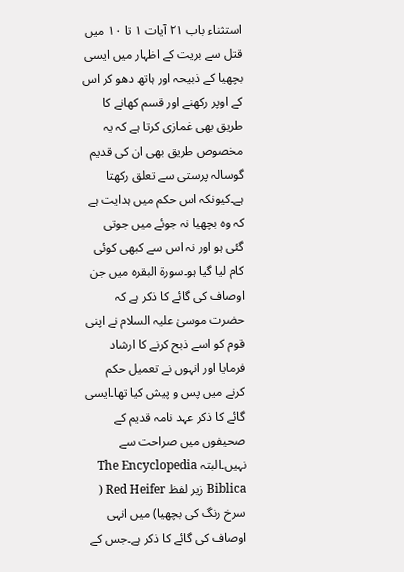استثناء باب ۲۱ آیات ۱ تا ۱۰ میں قتل سے بریت کے اظہار میں ایسی بچھیا کے ذبیحہ اور ہاتھ دھو کر اس کے اوپر رکھنے اور قسم کھانے کا طریق بھی غمازی کرتا ہے کہ یہ مخصوص طریق بھی ان کی قدیم گوسالہ پرستی سے تعلق رکھتا ہے۔کیونکہ اس حکم میں ہدایت ہے کہ وہ بچھیا نہ جوئے میں جوتی گئی ہو اور نہ اس سے کبھی کوئی کام لیا گیا ہو۔سورۃ البقرہ میں جن اوصاف کی گائے کا ذکر ہے کہ حضرت موسیٰ علیہ السلام نے اپنی قوم کو اسے ذبح کرنے کا ارشاد فرمایا اور انہوں نے تعمیل حکم کرنے میں پس و پیش کیا تھا۔ایسی گائے کا ذکر عہد نامہ قدیم کے صحیفوں میں صراحت سے نہیں۔البتہ The Encyclopedia Biblica زیر لفظ Red Heifer ( سرخ رنگ کی بچھیا) میں انہی اوصاف کی گائے کا ذکر ہے۔جس کے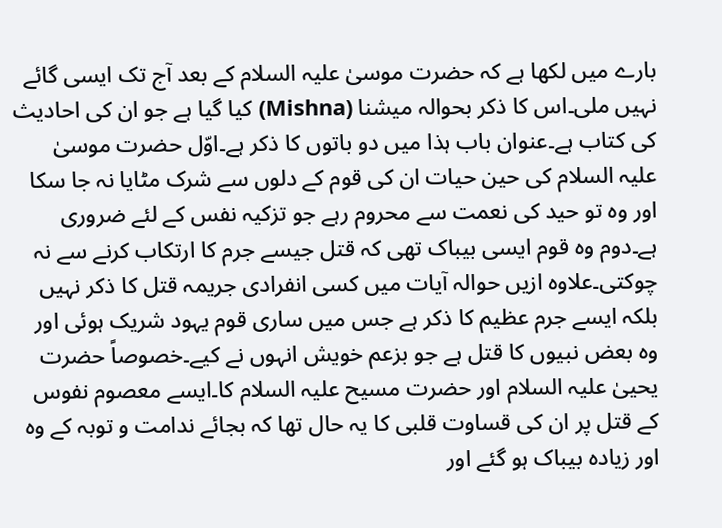بارے میں لکھا ہے کہ حضرت موسیٰ علیہ السلام کے بعد آج تک ایسی گائے نہیں ملی۔اس کا ذکر بحوالہ میشنا (Mishna) کیا گیا ہے جو ان کی احادیث کی کتاب ہے۔عنوان باب ہذا میں دو باتوں کا ذکر ہے۔اوّل حضرت موسیٰ علیہ السلام کی حین حیات ان کی قوم کے دلوں سے شرک مٹایا نہ جا سکا اور وہ تو حید کی نعمت سے محروم رہے جو تزکیہ نفس کے لئے ضروری ہے۔دوم وہ قوم ایسی بیباک تھی کہ قتل جیسے جرم کا ارتکاب کرنے سے نہ چوکتی۔علاوہ ازیں حوالہ آیات میں کسی انفرادی جریمہ قتل کا ذکر نہیں بلکہ ایسے جرم عظیم کا ذکر ہے جس میں ساری قوم یہود شریک ہوئی اور وہ بعض نبیوں کا قتل ہے جو بزعم خویش انہوں نے کیے۔خصوصاً حضرت یحییٰ علیہ السلام اور حضرت مسیح علیہ السلام کا۔ایسے معصوم نفوس کے قتل پر ان کی قساوت قلبی کا یہ حال تھا کہ بجائے ندامت و توبہ کے وہ اور زیادہ بیباک ہو گئے اور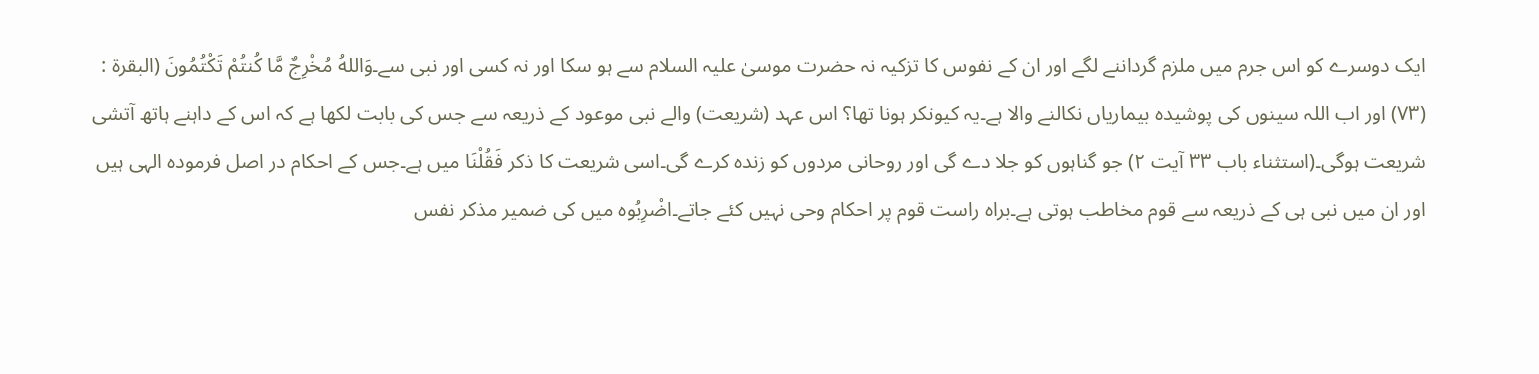ایک دوسرے کو اس جرم میں ملزم گرداننے لگے اور ان کے نفوس کا تزکیہ نہ حضرت موسیٰ علیہ السلام سے ہو سکا اور نہ کسی اور نبی سے۔وَاللهُ مُخْرِجٌ مَّا كُنتُمْ تَكْتُمُونَ (البقرة : (۷۳) اور اب اللہ سینوں کی پوشیدہ بیماریاں نکالنے والا ہے۔یہ کیونکر ہونا تھا؟ اس عہد (شریعت) والے نبی موعود کے ذریعہ سے جس کی بابت لکھا ہے کہ اس کے داہنے ہاتھ آتشی شریعت ہوگی۔(استثناء باب ۳۳ آیت ۲) جو گناہوں کو جلا دے گی اور روحانی مردوں کو زندہ کرے گی۔اسی شریعت کا ذکر فَقُلْنَا میں ہے۔جس کے احکام در اصل فرمودہ الہی ہیں اور ان میں نبی ہی کے ذریعہ سے قوم مخاطب ہوتی ہے۔براہ راست قوم پر احکام وحی نہیں کئے جاتے۔اضْرِبُوہ میں کی ضمیر مذکر نفس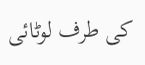کی طرف لوٹائی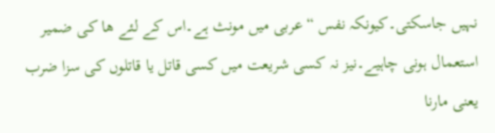نہیں جاسکتی۔کیونکہ نفس “ عربی میں مونث ہے۔اس کے لئے ھا کی ضمیر استعمال ہونی چاہیے۔نیز نہ کسی شریعت میں کسی قاتل یا قاتلوں کی سزا ضرب یعنی مارنا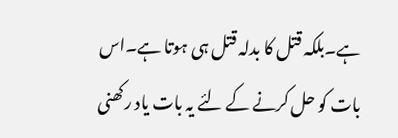ہے۔بلکہ قتل کا بدلہ قتل ہی ہوتا ہے۔اس بات کو حل کرنے کے لئے یہ بات یاد رکھنی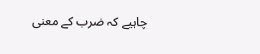چاہیے کہ ضرب کے معنی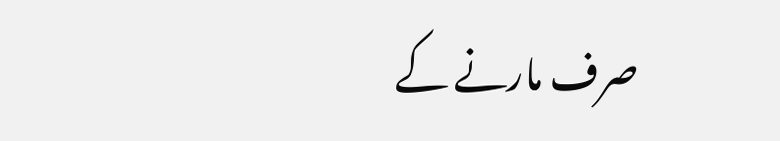صرف مارنے کے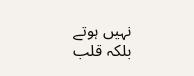نہیں ہوتے بلکہ قلب